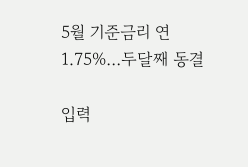5월 기준금리 연 1.75%…두달째 동결

입력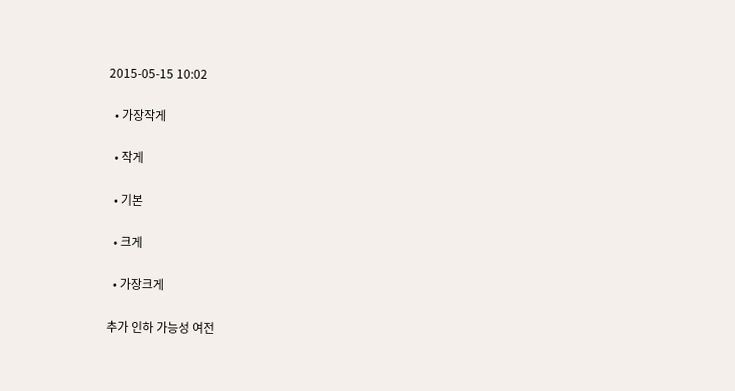2015-05-15 10:02

  • 가장작게

  • 작게

  • 기본

  • 크게

  • 가장크게

추가 인하 가능성 여전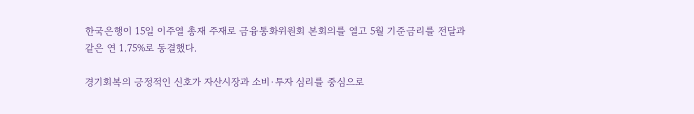한국은행이 15일 이주열 총재 주재로 금융통화위원회 본회의를 열고 5월 기준금리를 전달과 같은 연 1.75%로 동결했다.

경기회복의 긍정적인 신호가 자산시장과 소비·투자 심리를 중심으로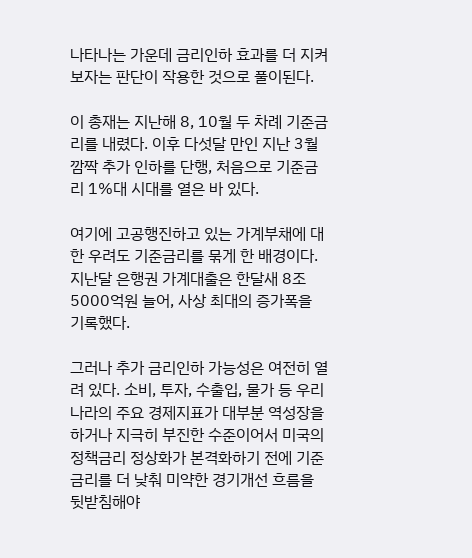나타나는 가운데 금리인하 효과를 더 지켜보자는 판단이 작용한 것으로 풀이된다.

이 총재는 지난해 8, 10월 두 차례 기준금리를 내렸다. 이후 다섯달 만인 지난 3월 깜짝 추가 인하를 단행, 처음으로 기준금리 1%대 시대를 열은 바 있다.

여기에 고공행진하고 있는 가계부채에 대한 우려도 기준금리를 묶게 한 배경이다. 지난달 은행권 가계대출은 한달새 8조5000억원 늘어, 사상 최대의 증가폭을 기록했다.

그러나 추가 금리인하 가능성은 여전히 열려 있다. 소비, 투자, 수출입, 물가 등 우리나라의 주요 경제지표가 대부분 역성장을 하거나 지극히 부진한 수준이어서 미국의 정책금리 정상화가 본격화하기 전에 기준금리를 더 낮춰 미약한 경기개선 흐름을 뒷받침해야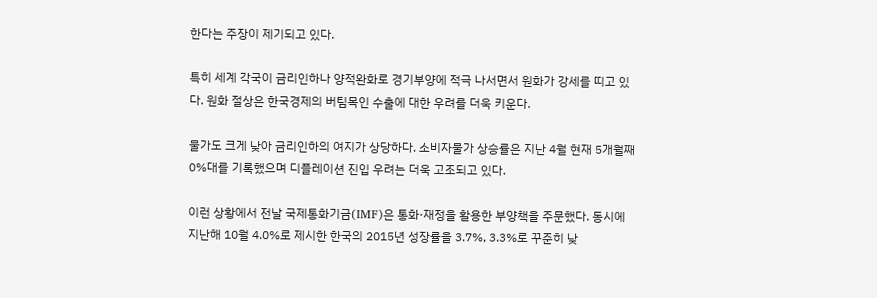한다는 주장이 제기되고 있다.

특히 세계 각국이 금리인하나 양적완화로 경기부양에 적극 나서면서 원화가 강세를 띠고 있다. 원화 절상은 한국경제의 버팀목인 수출에 대한 우려를 더욱 키운다.

물가도 크게 낮아 금리인하의 여지가 상당하다. 소비자물가 상승률은 지난 4월 현재 5개월째 0%대를 기록했으며 디플레이션 진입 우려는 더욱 고조되고 있다.

이런 상황에서 전날 국제통화기금(IMF)은 통화·재정을 활용한 부양책을 주문했다. 동시에 지난해 10월 4.0%로 제시한 한국의 2015년 성장률을 3.7%, 3.3%로 꾸준히 낮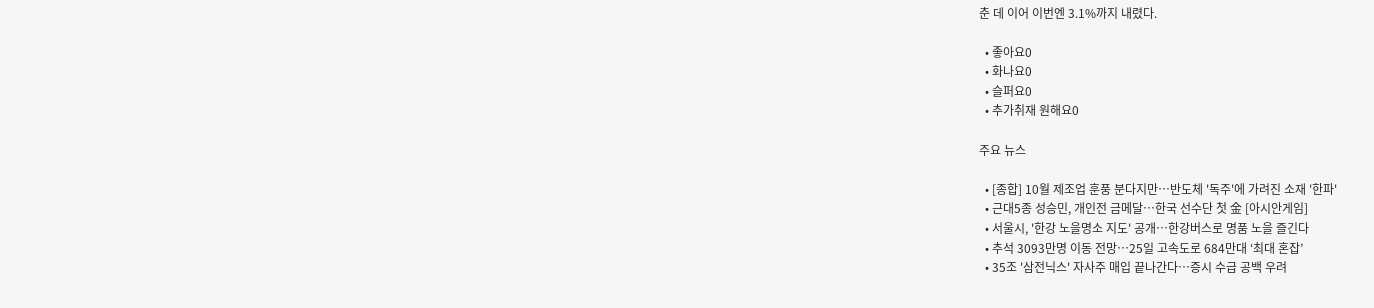춘 데 이어 이번엔 3.1%까지 내렸다.

  • 좋아요0
  • 화나요0
  • 슬퍼요0
  • 추가취재 원해요0

주요 뉴스

  • [종합] 10월 제조업 훈풍 분다지만⋯반도체 '독주'에 가려진 소재 '한파'
  • 근대5종 성승민, 개인전 금메달⋯한국 선수단 첫 金 [아시안게임]
  • 서울시, '한강 노을명소 지도' 공개⋯한강버스로 명품 노을 즐긴다
  • 추석 3093만명 이동 전망…25일 고속도로 684만대 ‘최대 혼잡’
  • 35조 '삼전닉스' 자사주 매입 끝나간다…증시 수급 공백 우려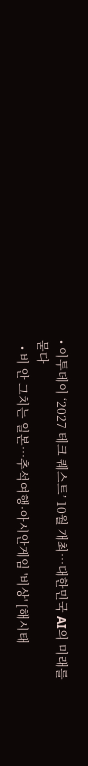• 이투데이 ‘2027 테크 퀘스트’ 10월 개최⋯대한민국 AI의 미래를 묻다
  • 비 안 그치는 일본…추석여행·아시안게임 '비상' [해시태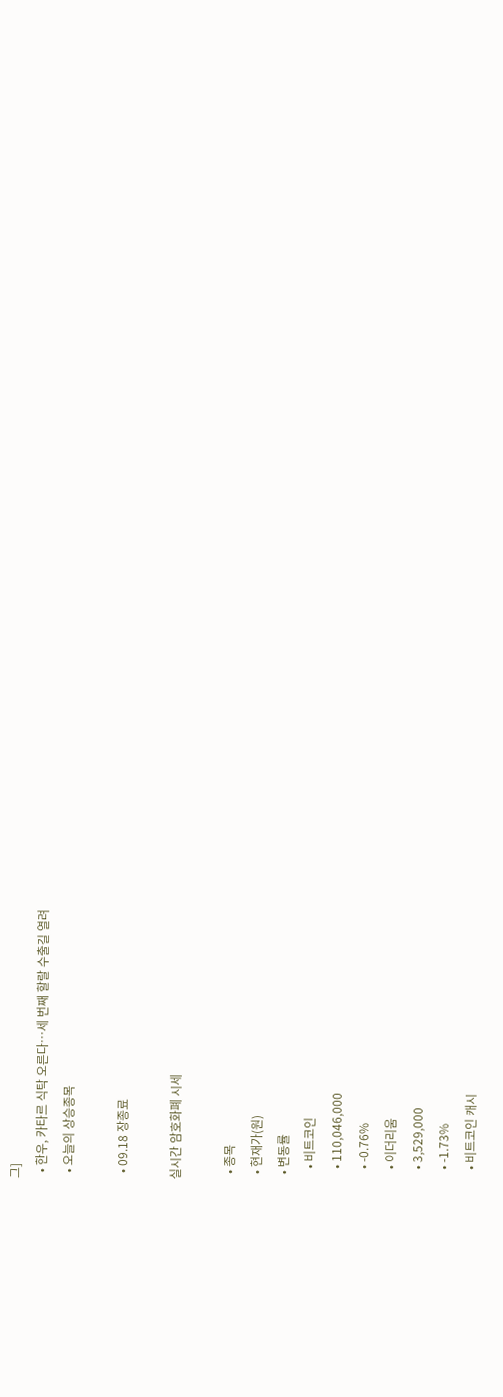그]
  • 한우, 카타르 식탁 오른다…세 번째 할랄 수출길 열려
  • 오늘의 상승종목

  • 09.18 장종료

실시간 암호화폐 시세

  • 종목
  • 현재가(원)
  • 변동률
    • 비트코인
    • 110,046,000
    • -0.76%
    • 이더리움
    • 3,529,000
    • -1.73%
    • 비트코인 캐시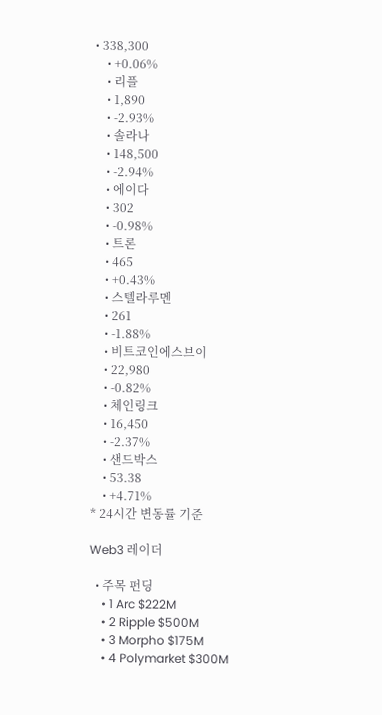• 338,300
    • +0.06%
    • 리플
    • 1,890
    • -2.93%
    • 솔라나
    • 148,500
    • -2.94%
    • 에이다
    • 302
    • -0.98%
    • 트론
    • 465
    • +0.43%
    • 스텔라루멘
    • 261
    • -1.88%
    • 비트코인에스브이
    • 22,980
    • -0.82%
    • 체인링크
    • 16,450
    • -2.37%
    • 샌드박스
    • 53.38
    • +4.71%
* 24시간 변동률 기준

Web3 레이더

  • 주목 펀딩
    • 1 Arc $222M
    • 2 Ripple $500M
    • 3 Morpho $175M
    • 4 Polymarket $300M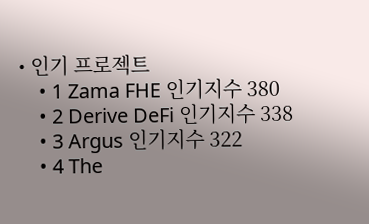• 인기 프로젝트
    • 1 Zama FHE 인기지수 380
    • 2 Derive DeFi 인기지수 338
    • 3 Argus 인기지수 322
    • 4 The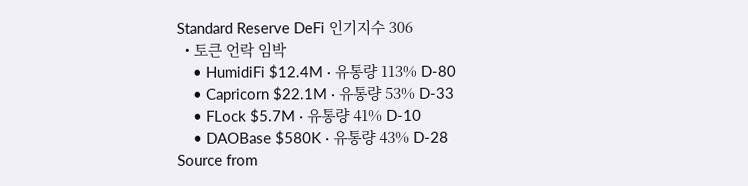Standard Reserve DeFi 인기지수 306
  • 토큰 언락 임박
    • HumidiFi $12.4M · 유통량 113% D-80
    • Capricorn $22.1M · 유통량 53% D-33
    • FLock $5.7M · 유통량 41% D-10
    • DAOBase $580K · 유통량 43% D-28
Source from